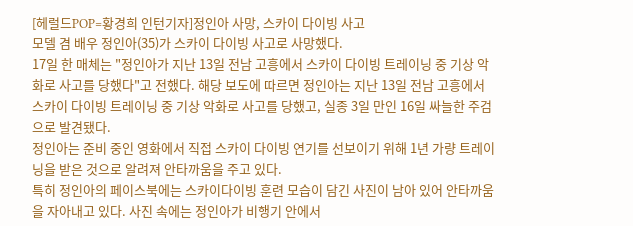[헤럴드POP=황경희 인턴기자]정인아 사망, 스카이 다이빙 사고
모델 겸 배우 정인아(35)가 스카이 다이빙 사고로 사망했다.
17일 한 매체는 "정인아가 지난 13일 전남 고흥에서 스카이 다이빙 트레이닝 중 기상 악화로 사고를 당했다"고 전했다. 해당 보도에 따르면 정인아는 지난 13일 전남 고흥에서 스카이 다이빙 트레이닝 중 기상 악화로 사고를 당했고, 실종 3일 만인 16일 싸늘한 주검으로 발견됐다.
정인아는 준비 중인 영화에서 직접 스카이 다이빙 연기를 선보이기 위해 1년 가량 트레이닝을 받은 것으로 알려져 안타까움을 주고 있다.
특히 정인아의 페이스북에는 스카이다이빙 훈련 모습이 담긴 사진이 남아 있어 안타까움을 자아내고 있다. 사진 속에는 정인아가 비행기 안에서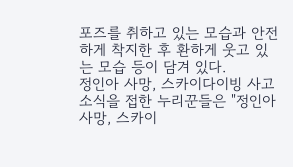포즈를 취하고 있는 모습과 안전하게 착지한 후 환하게 웃고 있는 모습 등이 담겨 있다.
정인아 사망, 스카이다이빙 사고 소식을 접한 누리꾼들은 "정인아 사망, 스카이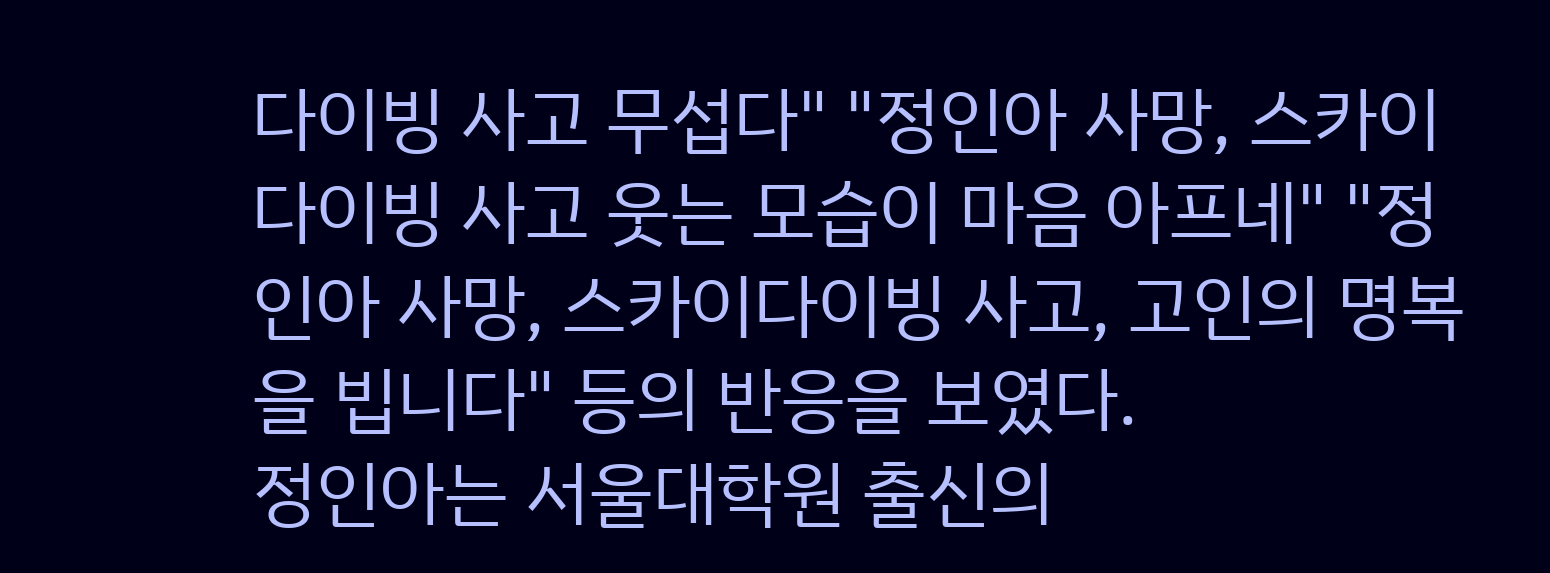다이빙 사고 무섭다" "정인아 사망, 스카이다이빙 사고 웃는 모습이 마음 아프네" "정인아 사망, 스카이다이빙 사고, 고인의 명복을 빕니다" 등의 반응을 보였다.
정인아는 서울대학원 출신의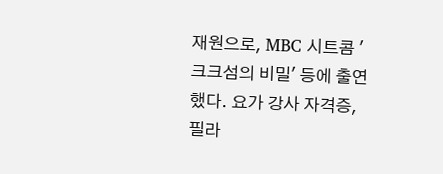재원으로, MBC 시트콤 '크크섬의 비밀' 등에 출연했다. 요가 강사 자격증, 필라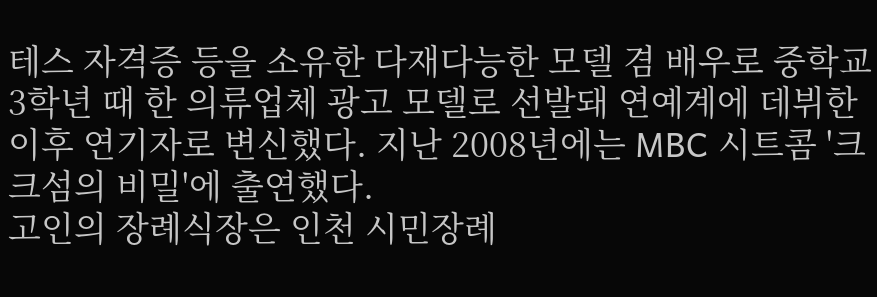테스 자격증 등을 소유한 다재다능한 모델 겸 배우로 중학교 3학년 때 한 의류업체 광고 모델로 선발돼 연예계에 데뷔한 이후 연기자로 변신했다. 지난 2008년에는 MBC 시트콤 '크크섬의 비밀'에 출연했다.
고인의 장례식장은 인천 시민장례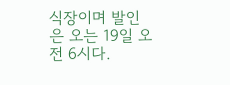식장이며 발인은 오는 19일 오전 6시다.